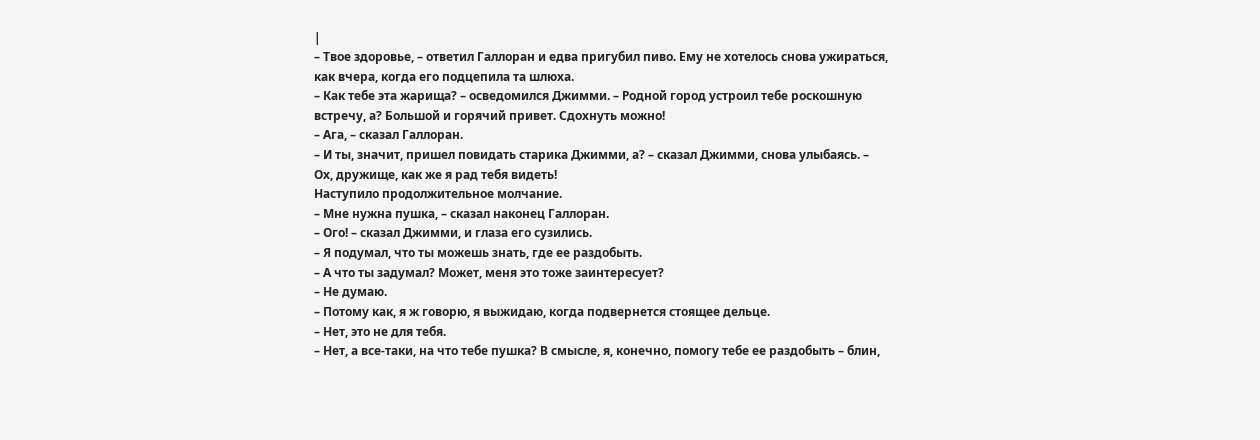|
– Твое здоровье, – ответил Галлоран и едва пригубил пиво. Ему не хотелось снова ужираться, как вчера, когда его подцепила та шлюха.
– Как тебе эта жарища? – осведомился Джимми. – Родной город устроил тебе роскошную встречу, а? Большой и горячий привет. Сдохнуть можно!
– Ага, – сказал Галлоран.
– И ты, значит, пришел повидать старика Джимми, а? – сказал Джимми, снова улыбаясь. – Ох, дружище, как же я рад тебя видеть!
Наступило продолжительное молчание.
– Мне нужна пушка, – сказал наконец Галлоран.
– Ого! – сказал Джимми, и глаза его сузились.
– Я подумал, что ты можешь знать, где ее раздобыть.
– А что ты задумал? Может, меня это тоже заинтересует?
– Не думаю.
– Потому как, я ж говорю, я выжидаю, когда подвернется стоящее дельце.
– Нет, это не для тебя.
– Нет, а все-таки, на что тебе пушка? В смысле, я, конечно, помогу тебе ее раздобыть – блин,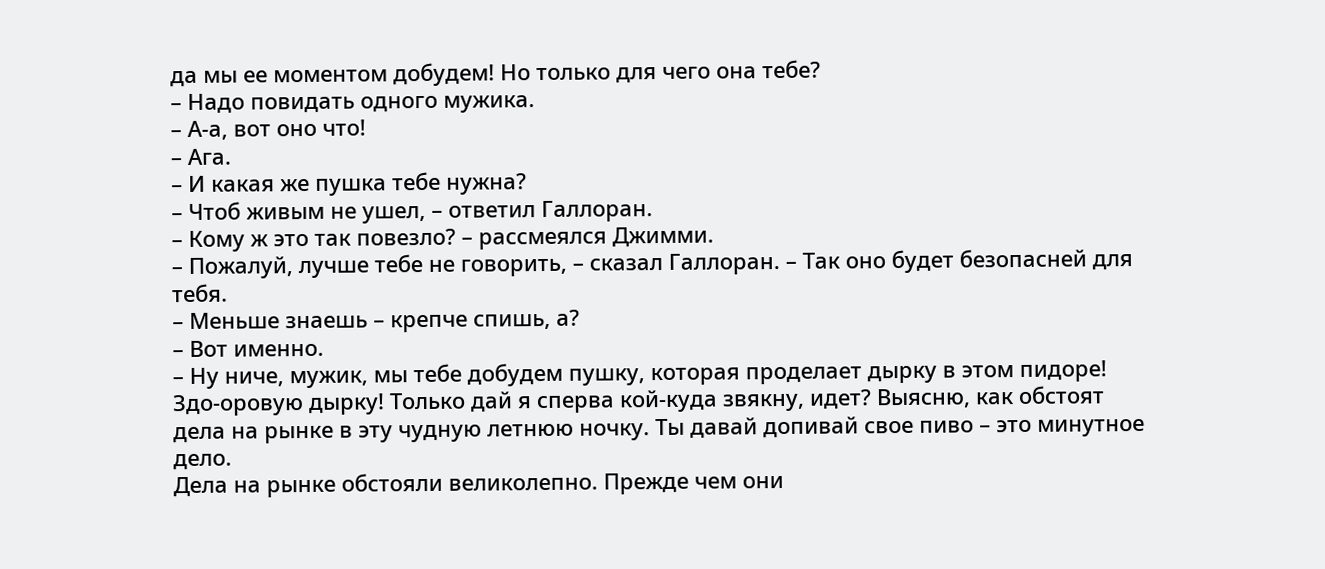да мы ее моментом добудем! Но только для чего она тебе?
– Надо повидать одного мужика.
– А-а, вот оно что!
– Ага.
– И какая же пушка тебе нужна?
– Чтоб живым не ушел, – ответил Галлоран.
– Кому ж это так повезло? – рассмеялся Джимми.
– Пожалуй, лучше тебе не говорить, – сказал Галлоран. – Так оно будет безопасней для тебя.
– Меньше знаешь – крепче спишь, а?
– Вот именно.
– Ну ниче, мужик, мы тебе добудем пушку, которая проделает дырку в этом пидоре! Здо-оровую дырку! Только дай я сперва кой-куда звякну, идет? Выясню, как обстоят дела на рынке в эту чудную летнюю ночку. Ты давай допивай свое пиво – это минутное дело.
Дела на рынке обстояли великолепно. Прежде чем они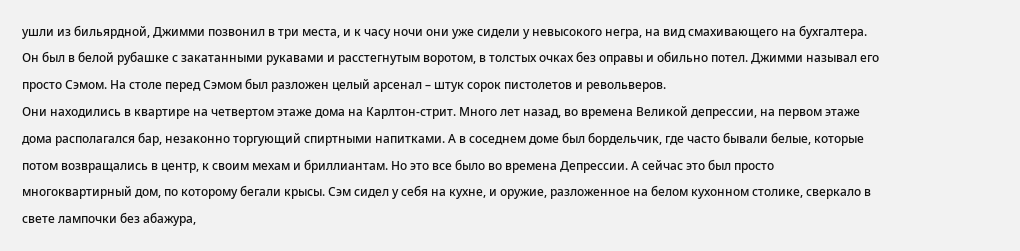ушли из бильярдной, Джимми позвонил в три места, и к часу ночи они уже сидели у невысокого негра, на вид смахивающего на бухгалтера. Он был в белой рубашке с закатанными рукавами и расстегнутым воротом, в толстых очках без оправы и обильно потел. Джимми называл его просто Сэмом. На столе перед Сэмом был разложен целый арсенал – штук сорок пистолетов и револьверов.
Они находились в квартире на четвертом этаже дома на Карлтон-стрит. Много лет назад, во времена Великой депрессии, на первом этаже дома располагался бар, незаконно торгующий спиртными напитками. А в соседнем доме был бордельчик, где часто бывали белые, которые потом возвращались в центр, к своим мехам и бриллиантам. Но это все было во времена Депрессии. А сейчас это был просто многоквартирный дом, по которому бегали крысы. Сэм сидел у себя на кухне, и оружие, разложенное на белом кухонном столике, сверкало в свете лампочки без абажура,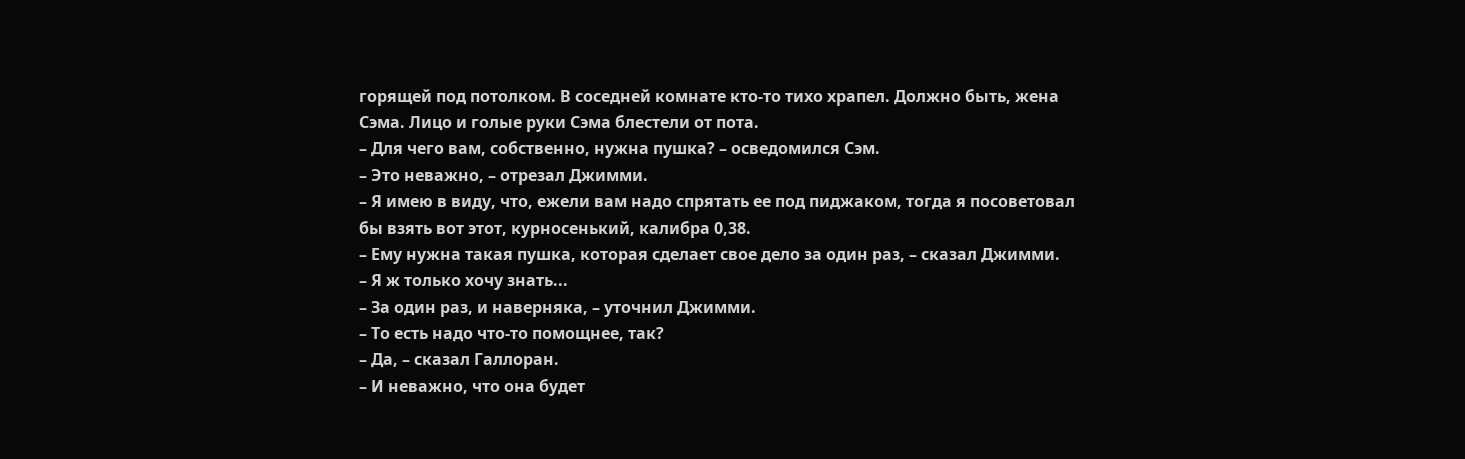горящей под потолком. В соседней комнате кто-то тихо храпел. Должно быть, жена Сэма. Лицо и голые руки Сэма блестели от пота.
– Для чего вам, собственно, нужна пушка? – осведомился Сэм.
– Это неважно, – отрезал Джимми.
– Я имею в виду, что, ежели вам надо спрятать ее под пиджаком, тогда я посоветовал бы взять вот этот, курносенький, калибра 0,38.
– Ему нужна такая пушка, которая сделает свое дело за один раз, – сказал Джимми.
– Я ж только хочу знать...
– За один раз, и наверняка, – уточнил Джимми.
– То есть надо что-то помощнее, так?
– Да, – сказал Галлоран.
– И неважно, что она будет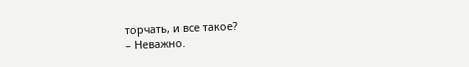торчать, и все такое?
– Неважно.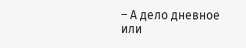– А дело дневное или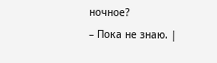ночное?
– Пока не знаю. |